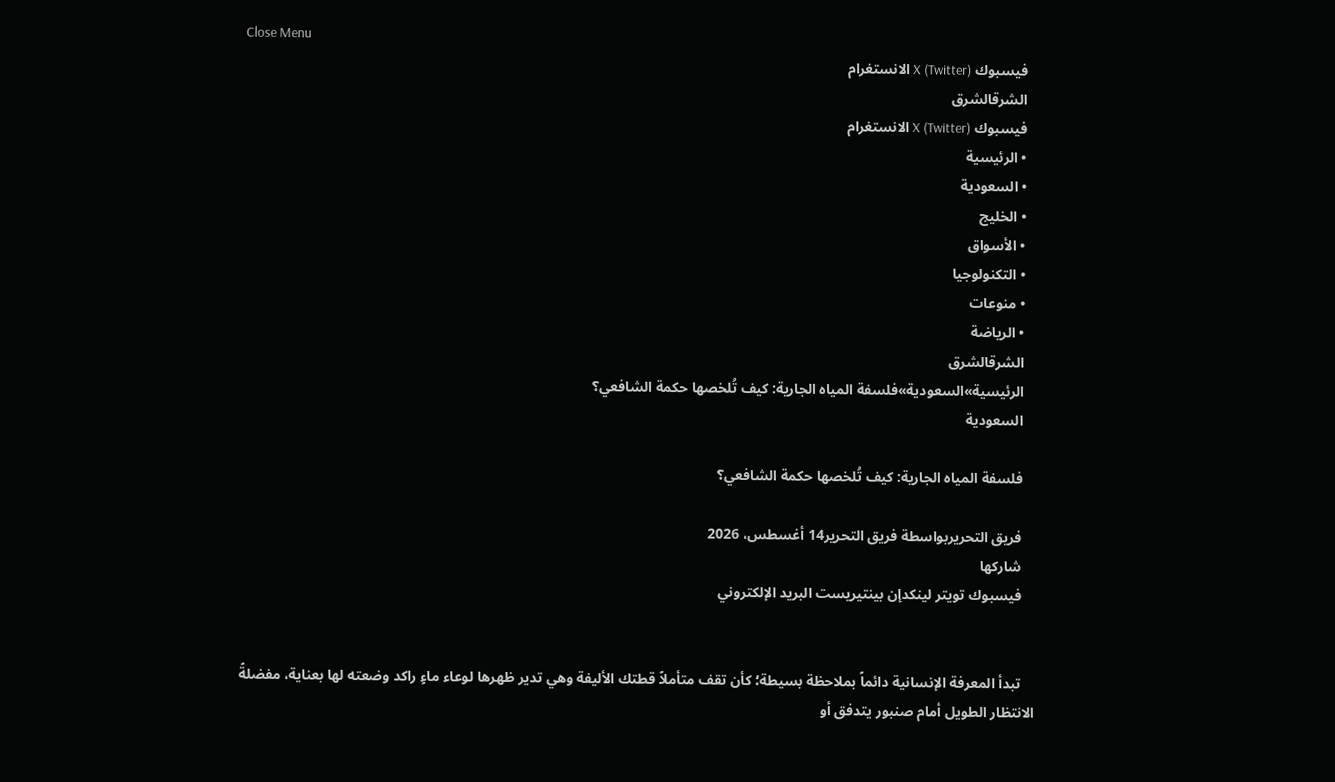Close Menu
    فيسبوك X (Twitter) الانستغرام
    الشرقالشرق
    فيسبوك X (Twitter) الانستغرام
    • الرئيسية
    • السعودية
    • الخليج
    • الأسواق
    • التكنولوجيا
    • منوعات
    • الرياضة
    الشرقالشرق
    الرئيسية»السعودية»فلسفة المياه الجارية: كيف تُلخصها حكمة الشافعي؟
    السعودية

    فلسفة المياه الجارية: كيف تُلخصها حكمة الشافعي؟

    فريق التحريربواسطة فريق التحرير14 أغسطس، 2026
    شاركها
    فيسبوك تويتر لينكدإن بينتيريست البريد الإلكتروني


    تبدأ المعرفة الإنسانية دائماً بملاحظة بسيطة؛ كأن تقف متأملاً قطتك الأليفة وهي تدير ظهرها لوعاء ماءٍ راكد وضعته لها بعناية، مفضلةً الانتظار الطويل أمام صنبور يتدفق أو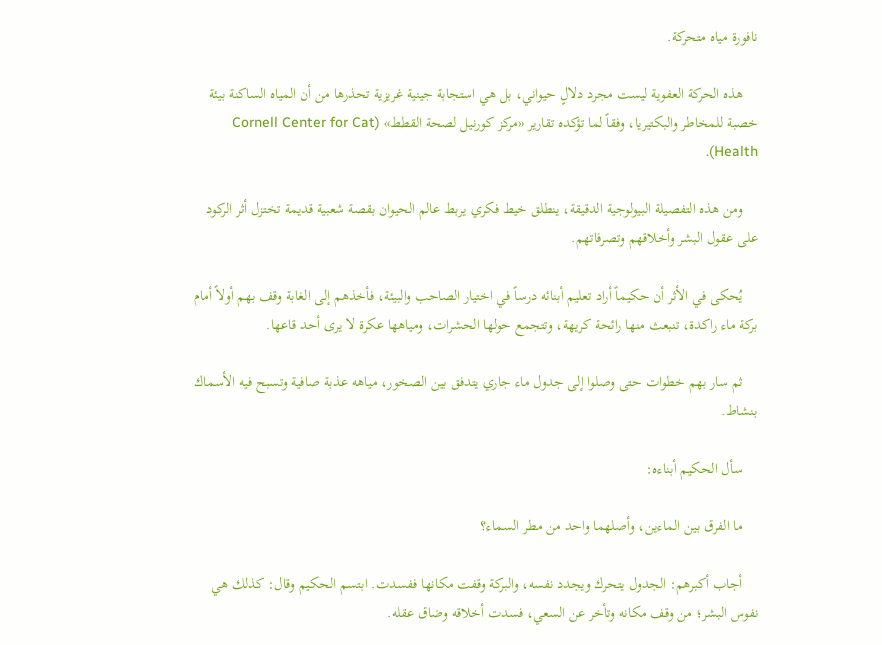نافورة مياه متحركة.

    هذه الحركة العفوية ليست مجرد دلالٍ حيواني، بل هي استجابة جينية غريزية تحذرها من أن المياه الساكنة بيئة خصبة للمخاطر والبكتيريا، وفقاً لما تؤكده تقارير «مركز كورنيل لصحة القطط» (Cornell Center for Cat Health).

    ومن هذه التفصيلة البيولوجية الدقيقة، ينطلق خيط فكري يربط عالم الحيوان بقصة شعبية قديمة تختزل أثر الركود على عقول البشر وأخلاقهم وتصرفاتهم.

    يُحكى في الأثر أن حكيماً أراد تعليم أبنائه درساً في اختيار الصاحب والبيئة، فأخذهم إلى الغابة وقف بهم أولاً أمام بركة ماء راكدة، تنبعث منها رائحة كريهة، وتتجمع حولها الحشرات، ومياهها عكرة لا يرى أحد قاعها.

    ثم سار بهم خطوات حتى وصلوا إلى جدول ماء جاري يتدفق بين الصخور، مياهه عذبة صافية وتسبح فيه الأسماك بنشاط.

    سأل الحكيم أبناءه:

    ما الفرق بين الماءين، وأصلهما واحد من مطر السماء؟

    أجاب أكبرهم: الجدول يتحرك ويجدد نفسه، والبركة وقفت مكانها ففسدت. ابتسم الحكيم وقال: كذلك هي نفوس البشر؛ من وقف مكانه وتأخر عن السعي، فسدت أخلاقه وضاق عقله.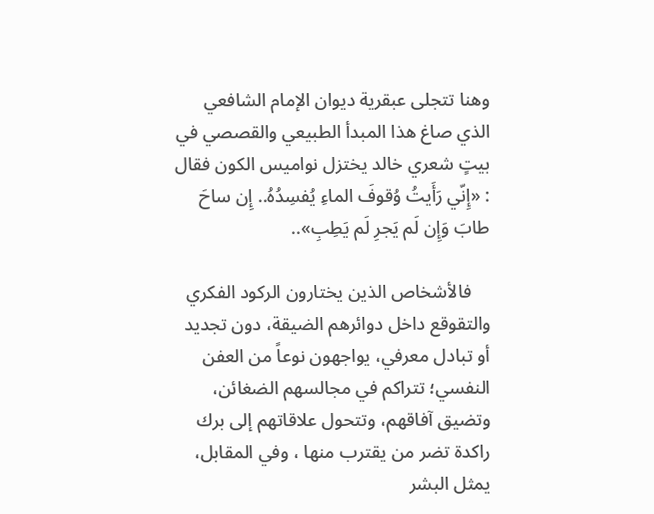وهنا تتجلى عبقرية ديوان الإمام الشافعي الذي صاغ هذا المبدأ الطبيعي والقصصي في بيتٍ شعري خالد يختزل نواميس الكون فقال : «إِنّي رَأَيتُ وُقوفَ الماءِ يُفسِدُهُ.. إِن ساحَ طابَ وَإِن لَم يَجرِ لَم يَطِبِ»..

    فالأشخاص الذين يختارون الركود الفكري والتقوقع داخل دوائرهم الضيقة، دون تجديد أو تبادل معرفي، يواجهون نوعاً من العفن النفسي؛ تتراكم في مجالسهم الضغائن، وتضيق آفاقهم، وتتحول علاقاتهم إلى برك راكدة تضر من يقترب منها ، وفي المقابل، يمثل البشر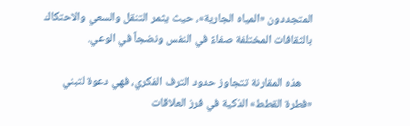المتجددون «المياه الجارية»، حيث يثمر التنقل والسعي والاحتكاك بالثقافات المختلفة صفاءً في النفس ونضجاً في الوعي.

    هذه المقارنة تتجاوز حدود الترف الفكري، فهي دعوة لتبني «فطرة القطط» الذكية في فرز العلاقات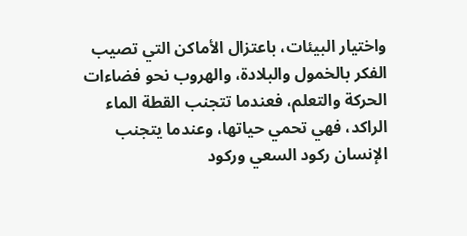واختيار البيئات، باعتزال الأماكن التي تصيب الفكر بالخمول والبلادة، والهروب نحو فضاءات الحركة والتعلم، فعندما تتجنب القطة الماء الراكد، فهي تحمي حياتها، وعندما يتجنب الإنسان ركود السعي وركود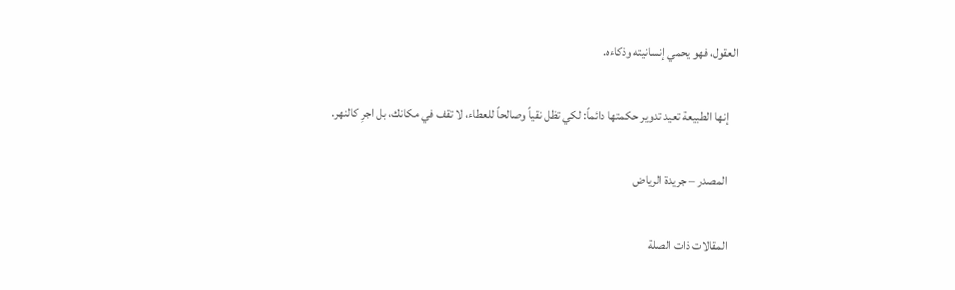العقول، فهو يحمي إنسانيته وذكاءه.

    إنها الطبيعة تعيد تدوير حكمتها دائماً: لكي تظل نقياً وصالحاً للعطاء، لا تقف في مكانك، بل اجرِ كالنهر.

    المصدر – جريدة الرياض

    المقالات ذات الصلة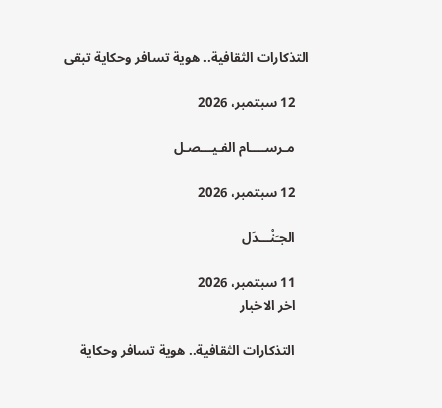التذكارات الثقافية.. هوية تسافر وحكاية تبقى

    12 سبتمبر، 2026

    مـرســــام الفـيـــصـل

    12 سبتمبر، 2026

    الجـَنْـــدَل

    11 سبتمبر، 2026
    اخر الاخبار

    التذكارات الثقافية.. هوية تسافر وحكاية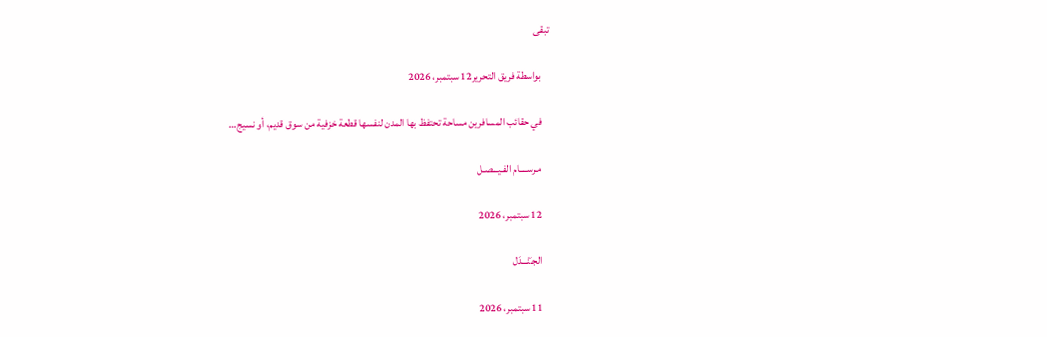تبقى

    بواسطة فريق التحرير12 سبتمبر، 2026

    في حقائب المسافرين مساحة تحتفظ بها المدن لنفسها قطعة خزفية من سوق قديم، أو نسيج…

    مـرســــام الفـيـــصـل

    12 سبتمبر، 2026

    الجـَنْـــدَل

    11 سبتمبر، 2026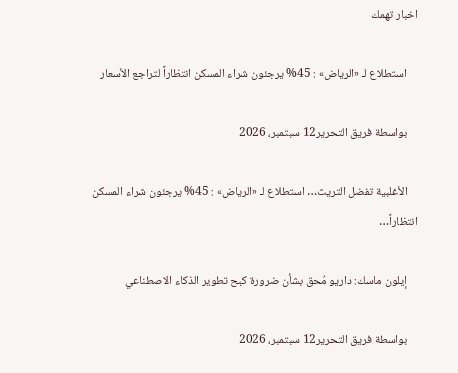اخبار تهمك

    استطلاع لـ «الرياض» : 45% يرجئون شراء المسكن انتظاراً لتراجع الأسعار

    بواسطة فريق التحرير12 سبتمبر، 2026

    الأغلبية تفضل التريث… استطلاع لـ «الرياض» : 45% يرجئون شراء المسكن انتظاراً…

    إيلون ماسك: داريو مُحق بشأن ضرورة كبح تطوير الذكاء الاصطناعي

    بواسطة فريق التحرير12 سبتمبر، 2026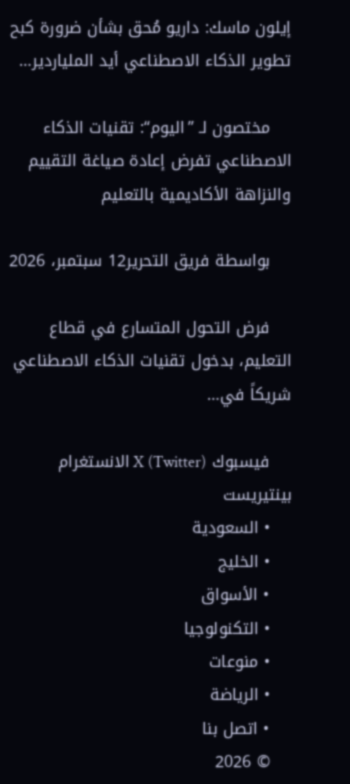إيلون ماسك: داريو مُحق بشأن ضرورة كبح تطوير الذكاء الاصطناعي أيد الملياردير…

    مختصون لـ ”اليوم“: تقنيات الذكاء الاصطناعي تفرض إعادة صياغة التقييم والنزاهة الأكاديمية بالتعليم

    بواسطة فريق التحرير12 سبتمبر، 2026

    فرض التحول المتسارع في قطاع التعليم، بدخول تقنيات الذكاء الاصطناعي شريكاً في…

    فيسبوك X (Twitter) الانستغرام بينتيريست
    • السعودية
    • الخليج
    • الأسواق
    • التكنولوجيا
    • منوعات
    • الرياضة
    • اتصل بنا
    © 2026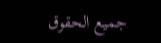جميع الحقوق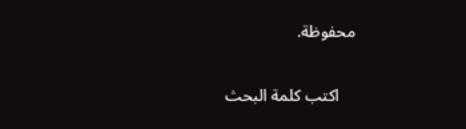محفوظة.

    اكتب كلمة البحث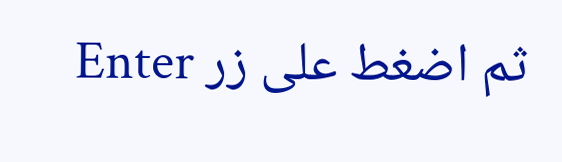ثم اضغط على زر Enter